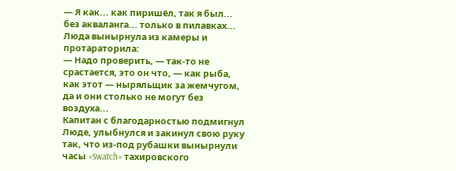— Я как... как пиришёл, так я был... без акваланга... только в пилавках...
Люда вынырнула из камеры и протараторила:
— Надо проверить, — так-то не срастается, это он что, — как рыба, как этот — ныряльщик за жемчугом, да и они столько не могут без воздуха...
Капитан с благодарностью подмигнул Люде, улыбнулся и закинул свою руку так, что из-под рубашки вынырнули часы «Swatch» тахировского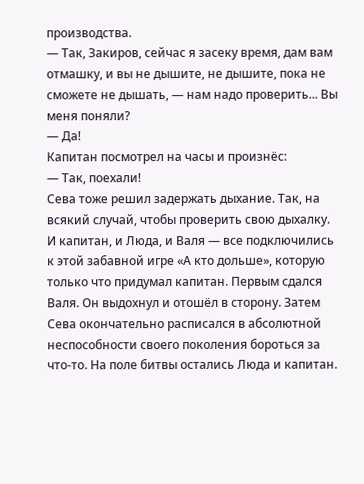производства.
— Так, Закиров, сейчас я засеку время, дам вам отмашку, и вы не дышите, не дышите, пока не сможете не дышать, — нам надо проверить... Вы меня поняли?
— Да!
Капитан посмотрел на часы и произнёс:
— Так, поехали!
Сева тоже решил задержать дыхание. Так, на всякий случай, чтобы проверить свою дыхалку. И капитан, и Люда, и Валя — все подключились к этой забавной игре «А кто дольше», которую только что придумал капитан. Первым сдался Валя. Он выдохнул и отошёл в сторону. Затем Сева окончательно расписался в абсолютной неспособности своего поколения бороться за что-то. На поле битвы остались Люда и капитан.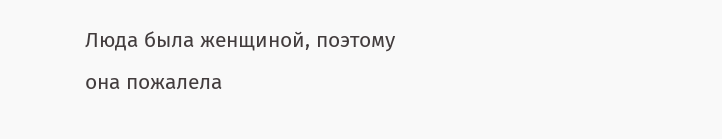Люда была женщиной, поэтому она пожалела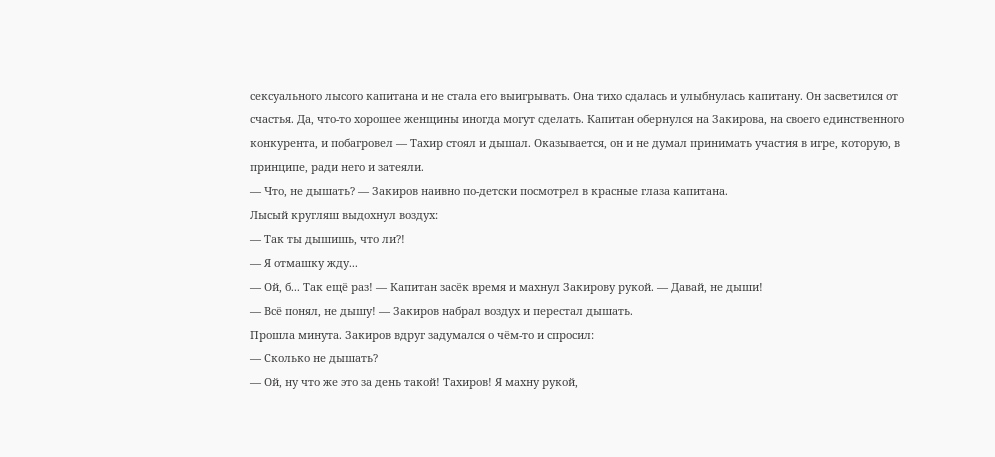сексуального лысого капитана и не стала его выигрывать. Она тихо сдалась и улыбнулась капитану. Он засветился от счастья. Да, что-то хорошее женщины иногда могут сделать. Капитан обернулся на Закирова, на своего единственного конкурента, и побагровел — Тахир стоял и дышал. Оказывается, он и не думал принимать участия в игре, которую, в принципе, ради него и затеяли.
— Что, не дышать? — Закиров наивно по-детски посмотрел в красные глаза капитана.
Лысый кругляш выдохнул воздух:
— Так ты дышишь, что ли?!
— Я отмашку жду...
— Ой, б... Так ещё раз! — Капитан засёк время и махнул Закирову рукой. — Давай, не дыши!
— Всё понял, не дышу! — Закиров набрал воздух и перестал дышать.
Прошла минута. Закиров вдруг задумался о чём-то и спросил:
— Сколько не дышать?
— Ой, ну что же это за день такой! Тахиров! Я махну рукой,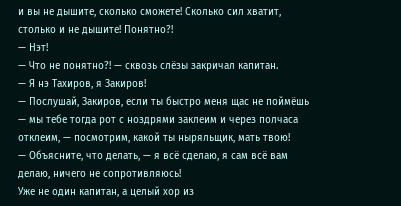и вы не дышите, сколько сможете! Сколько сил хватит, столько и не дышите! Понятно?!
— Нэт!
— Что не понятно?! — сквозь слёзы закричал капитан.
— Я нэ Тахиров, я Закиров!
— Послушай, Закиров, если ты быстро меня щас не поймёшь — мы тебе тогда рот с ноздрями заклеим и через полчаса отклеим, — посмотрим, какой ты ныряльщик, мать твою!
— Объясните, что делать, — я всё сделаю, я сам всё вам делаю, ничего не сопротивляюсь!
Уже не один капитан, а целый хор из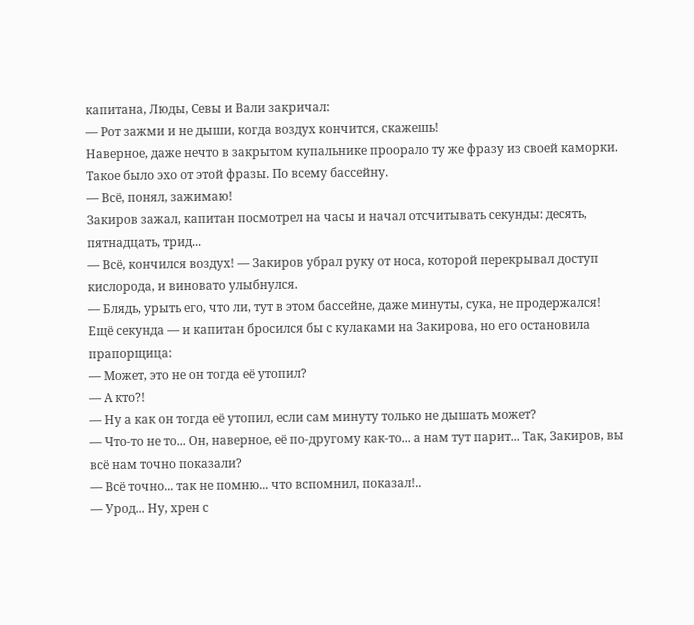капитана, Люды, Севы и Вали закричал:
— Рот зажми и не дыши, когда воздух кончится, скажешь!
Наверное, даже нечто в закрытом купальнике проорало ту же фразу из своей каморки. Такое было эхо от этой фразы. По всему бассейну.
— Всё, понял, зажимаю!
Закиров зажал, капитан посмотрел на часы и начал отсчитывать секунды: десять, пятнадцать, трид...
— Всё, кончился воздух! — Закиров убрал руку от носа, которой перекрывал доступ кислорода, и виновато улыбнулся.
— Блядь, урыть его, что ли, тут в этом бассейне, даже минуты, сука, не продержался!
Ещё секунда — и капитан бросился бы с кулаками на Закирова, но его остановила прапорщица:
— Может, это не он тогда её утопил?
— А кто?!
— Ну а как он тогда её утопил, если сам минуту только не дышать может?
— Что-то не то... Он, наверное, её по-другому как-то... а нам тут парит... Так, Закиров, вы всё нам точно показали?
— Всё точно... так не помню... что вспомнил, показал!..
— Урод... Ну, хрен с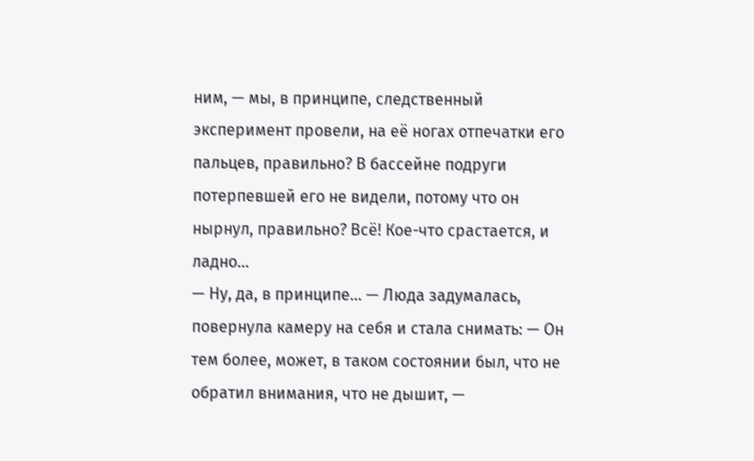ним, — мы, в принципе, следственный эксперимент провели, на её ногах отпечатки его пальцев, правильно? В бассейне подруги потерпевшей его не видели, потому что он нырнул, правильно? Всё! Кое-что срастается, и ладно...
— Ну, да, в принципе... — Люда задумалась, повернула камеру на себя и стала снимать: — Он тем более, может, в таком состоянии был, что не обратил внимания, что не дышит, —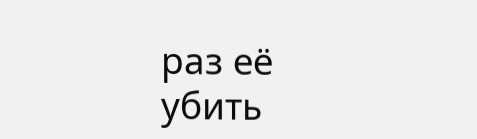раз её убить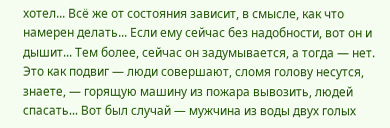хотел... Всё же от состояния зависит, в смысле, как что намерен делать... Если ему сейчас без надобности, вот он и дышит... Тем более, сейчас он задумывается, а тогда — нет. Это как подвиг — люди совершают, сломя голову несутся, знаете, — горящую машину из пожара вывозить, людей спасать... Вот был случай — мужчина из воды двух голых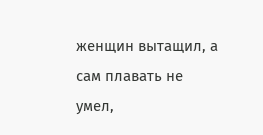женщин вытащил, а сам плавать не умел,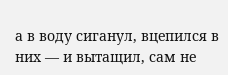а в воду сиганул, вцепился в них — и вытащил, сам не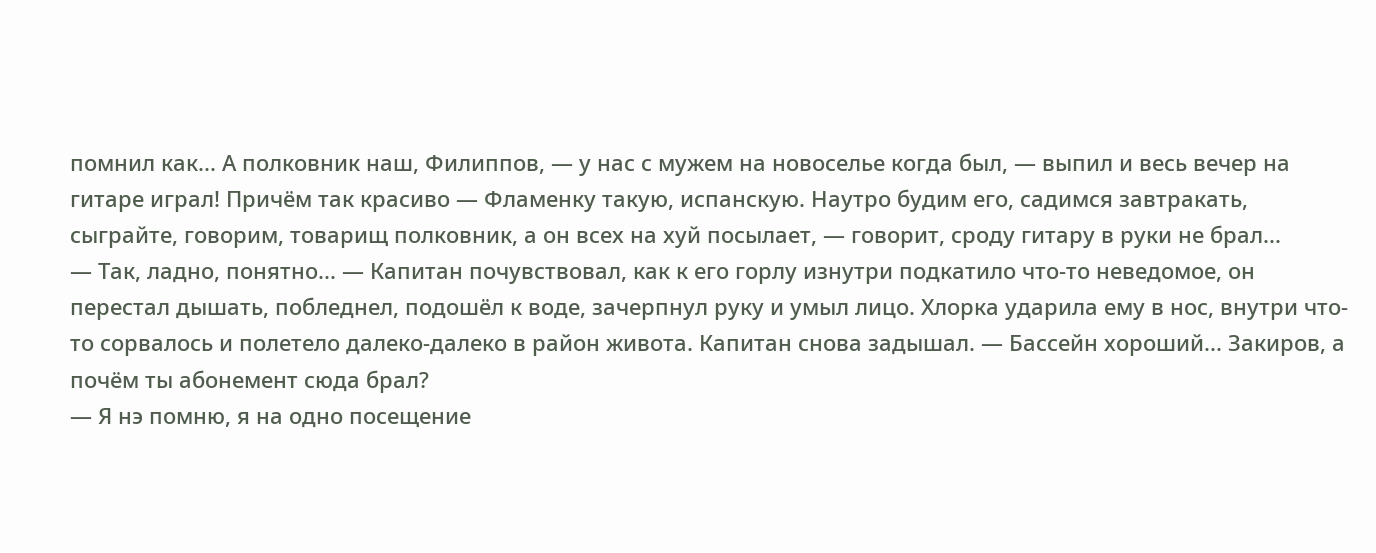помнил как... А полковник наш, Филиппов, — у нас с мужем на новоселье когда был, — выпил и весь вечер на гитаре играл! Причём так красиво — Фламенку такую, испанскую. Наутро будим его, садимся завтракать, сыграйте, говорим, товарищ полковник, а он всех на хуй посылает, — говорит, сроду гитару в руки не брал...
— Так, ладно, понятно... — Капитан почувствовал, как к его горлу изнутри подкатило что-то неведомое, он перестал дышать, побледнел, подошёл к воде, зачерпнул руку и умыл лицо. Хлорка ударила ему в нос, внутри что-то сорвалось и полетело далеко-далеко в район живота. Капитан снова задышал. — Бассейн хороший... Закиров, а почём ты абонемент сюда брал?
— Я нэ помню, я на одно посещение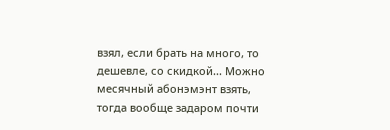взял, если брать на много, то дешевле, со скидкой... Можно месячный абонэмэнт взять, тогда вообще задаром почти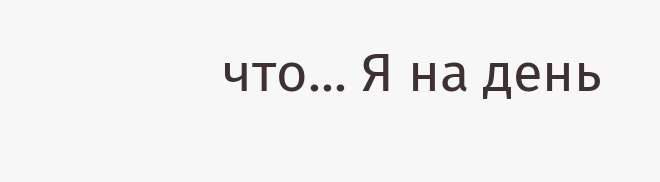что... Я на день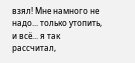взял! Мне намного не надо... только утопить, и всё... я так рассчитал,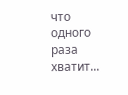что одного раза хватит...